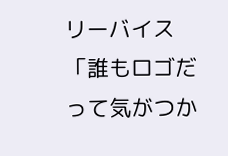リーバイス「誰もロゴだって気がつか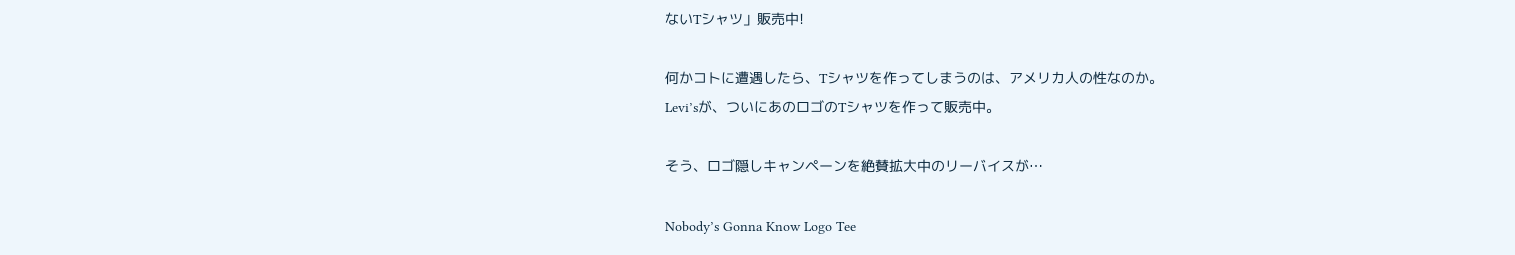ないTシャツ」販売中!

何かコトに遭遇したら、Tシャツを作ってしまうのは、アメリカ人の性なのか。
Levi’sが、ついにあのロゴのTシャツを作って販売中。

そう、ロゴ隠しキャンペーンを絶賛拡大中のリーバイスが…

Nobody’s Gonna Know Logo Tee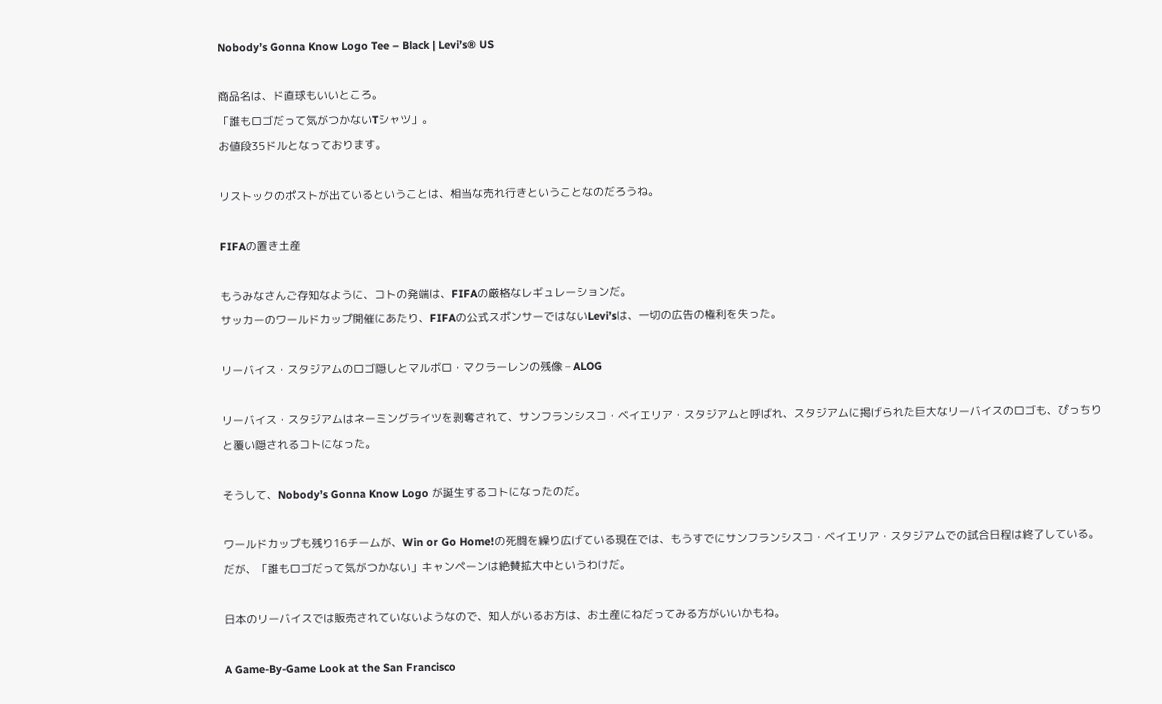Nobody’s Gonna Know Logo Tee – Black | Levi’s® US

商品名は、ド直球もいいところ。
「誰もロゴだって気がつかないTシャツ」。
お値段35ドルとなっております。

リストックのポストが出ているということは、相当な売れ行きということなのだろうね。

FIFAの置き土産

もうみなさんご存知なように、コトの発端は、FIFAの厳格なレギュレーションだ。
サッカーのワールドカップ開催にあたり、FIFAの公式スポンサーではないLevi’sは、一切の広告の権利を失った。

リーバイス・スタジアムのロゴ隠しとマルボロ・マクラーレンの残像 – ALOG

リーバイス・スタジアムはネーミングライツを剥奪されて、サンフランシスコ・ベイエリア・スタジアムと呼ばれ、スタジアムに掲げられた巨大なリーバイスのロゴも、ぴっちりと覆い隠されるコトになった。

そうして、Nobody’s Gonna Know Logo が誕生するコトになったのだ。

ワールドカップも残り16チームが、Win or Go Home!の死闘を繰り広げている現在では、もうすでにサンフランシスコ・ベイエリア・スタジアムでの試合日程は終了している。
だが、「誰もロゴだって気がつかない」キャンペーンは絶賛拡大中というわけだ。

日本のリーバイスでは販売されていないようなので、知人がいるお方は、お土産にねだってみる方がいいかもね。

A Game-By-Game Look at the San Francisco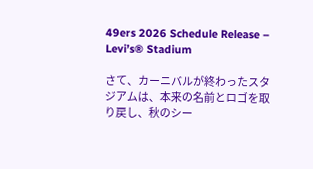49ers 2026 Schedule Release – Levi’s® Stadium

さて、カーニバルが終わったスタジアムは、本来の名前とロゴを取り戻し、秋のシー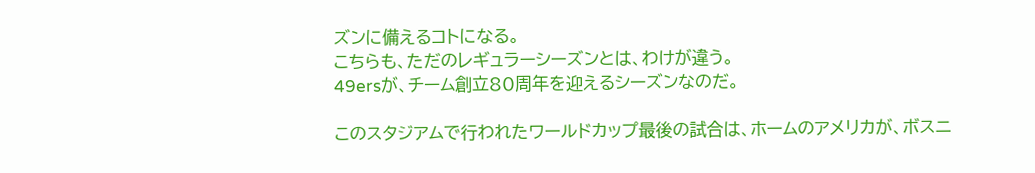ズンに備えるコトになる。
こちらも、ただのレギュラーシーズンとは、わけが違う。
49ersが、チーム創立80周年を迎えるシーズンなのだ。

このスタジアムで行われたワールドカップ最後の試合は、ホームのアメリカが、ボスニ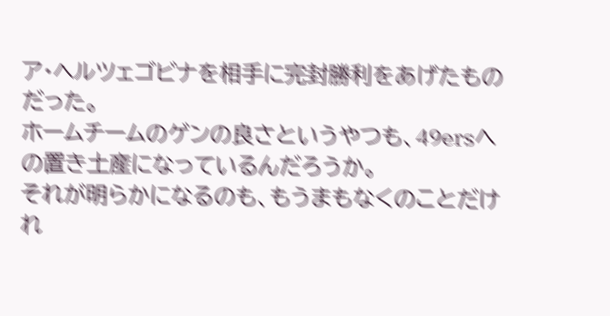ア・ヘルツェゴビナを相手に完封勝利をあげたものだった。
ホームチームのゲンの良さというやつも、49ersへの置き土産になっているんだろうか。
それが明らかになるのも、もうまもなくのことだけれ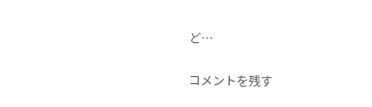ど…

コメントを残す